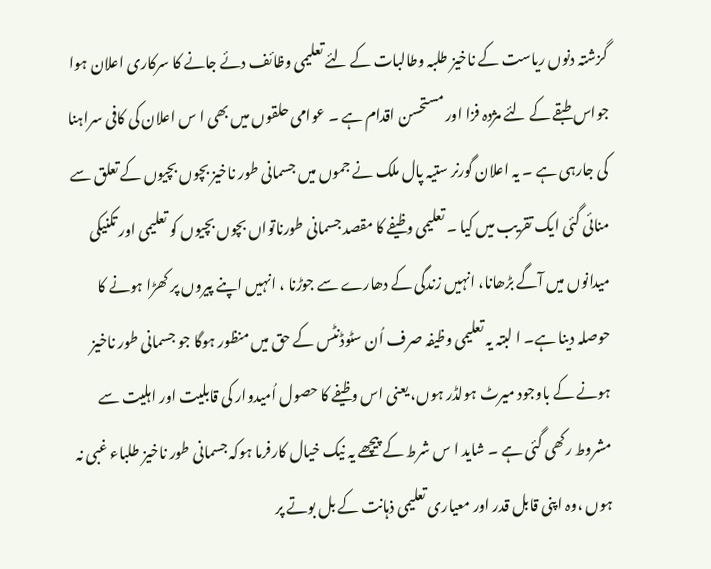گزشتہ دنوں ریاست کے ناخیز طلبہ وطالبات کے لئے تعلیمی وظائف دئے جانے کا سرکاری اعلان ہوا جواس طبقے کے لئے مژدہ فزا اور مستحسن اقدام ہے ۔ عوامی حلقوں میں بھی ا س اعلان کی کافی سراہنا کی جارہی ہے ۔ یہ اعلان گورنر ستیہ پال ملک نے جموں میں جسمانی طور ناخیز بچوں بچیوں کے تعلق سے منائی گئی ایک تقریب میں کیا ۔ تعلیمی وظیفے کا مقصد جسمانی طورناتواں بچوں بچیوں کو تعلیمی اور تکنیکی میدانوں میں آگے بڑھانا، انہیں زندگی کے دھارے سے جوڑنا ، انہیں اپنے پیروں پر کھڑا ہونے کا حوصلہ دینا ہے۔ ا لبتہ یہ تعلیمی وظیفہ صرف اُن سٹوڈنٹس کے حق میں منظور ہوگا جو جسمانی طور ناخیز ہونے کے باوجود میرٹ ہولڈر ہوں، یعنی اس وظیفے کا حصول اُمیدوار کی قابلیت اور اہلیت سے مشروط رکھی گئی ہے ۔ شاید ا س شرط کے پیچھے یہ نیک خیال کارفرما ہوکہ جسمانی طور ناخیز طلباء غبی نہ ہوں ،وہ اپنی قابل قدر اور معیاری تعلیمی ذہانت کے بل بوتے پر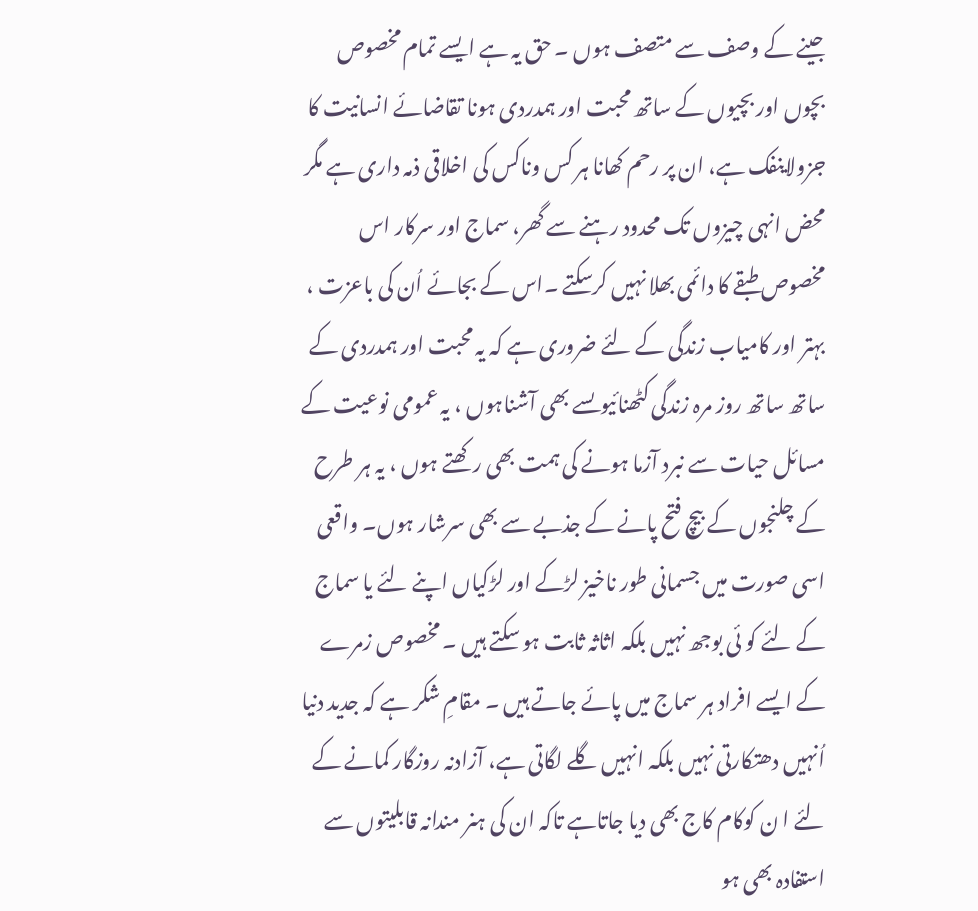جینے کے وصف سے متصف ہوں ۔ حق یہ ہے ایسے تمام مخصوص بچوں اور بچیوں کے ساتھ محبت اور ہمدردی ہونا تقاضائے انسانیت کا جزولاینفک ہے، ان پر رحم کھانا ہر کس وناکس کی اخلاقی ذمہ داری ہے مگر محض انہی چیزوں تک محدود رہنے سے گھر، سماج اور سرکار اس مخصوص طبقے کا دائمی بھلا نہیں کرسکتے ۔اس کے بجائے اُن کی باعزت ، بہتر اور کامیاب زندگی کے لئے ضروری ہے کہ یہ محبت اور ہمدردی کے ساتھ ساتھ روز مرہ زندگی کٹھنائیوںسے بھی آشناہوں ، یہ عمومی نوعیت کے مسائل حیات سے نبرد آزما ہونے کی ہمت بھی رکھتے ہوں ، یہ ہر طرح کے چلنجوں کے بیچ فتح پانے کے جذبے سے بھی سرشار ہوں۔ واقعی اسی صورت میں جسمانی طور ناخیز لڑکے اور لڑکیاں اپنے لئے یا سماج کے لئے کو ئی بوجھ نہیں بلکہ اثاثہ ثابت ہو سکتے ہیں ۔ مخصوص زمرے کے ایسے افراد ہر سماج میں پائے جاتے ہیں ۔ مقامِ شکر ہے کہ جدید دنیا اُنہیں دھتکارتی نہیں بلکہ انہیں گلے لگاتی ہے، آزادنہ روزگار کمانے کے لئے ا ن کوکام کاج بھی دیا جاتاہے تاکہ ان کی ہنر مندانہ قابلیتوں سے استفادہ بھی ہو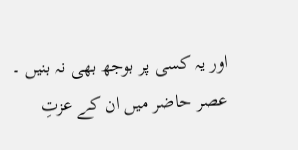اور یہ کسی پر بوجھ بھی نہ بنیں ۔ عصر حاضر میں ان کے عزتِ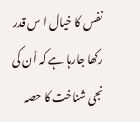نفس کا خیال ا س قدر رکھا جارہا ہے کہ اُن کی نجی شناخت کا حصہ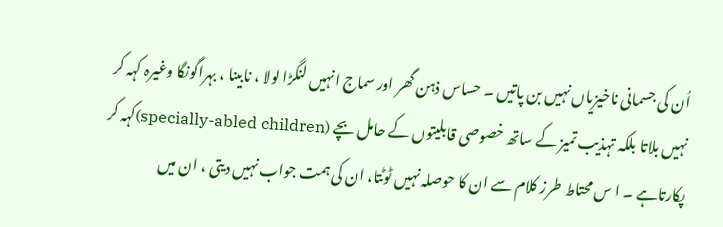اُن کی جسمانی ناخیزیاں نہیں بن پاتیں ۔ حساس ذہن گھر اور سماج انہیں لنگڑا لولا ، نابینا ، بہراگونگا وغیرہ کہہ کر نہیں بلاتا بلکہ تہذیب تمیز کے ساتھ خصوصی قابلیتوں کے حامل بچے (specially-abled children)کہہ کر پکارتاہے ۔ ا س محتاط طرز کلام سے ان کا حوصلہ نہیں ٹوٹتا، ان کی ہمت جواب نہیں دیتی ، ان میں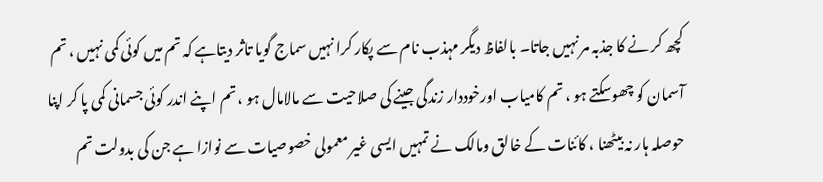کچھ کر نے کا جذبہ مر نہیں جاتا۔ بالفاظ دیگر مہذب نام سے پکار کرا نہیں سماج گویا تاثر دیتاہے کہ تم میں کوئی کمی نہیں ، تم آسمان کو چھوسکتے ہو ، تم کامیاب اورخوددار زندگی جینے کی صلاحیت سے مالامال ہو ، تم اپنے اندر کوئی جسمانی کمی پا کر اپنا حوصلہ ہار نہ بیٹھنا ، کائنات کے خالق ومالک نے تمہیں ایسی غیر معمولی خصوصیات سے نوازا ہے جن کی بدولت تم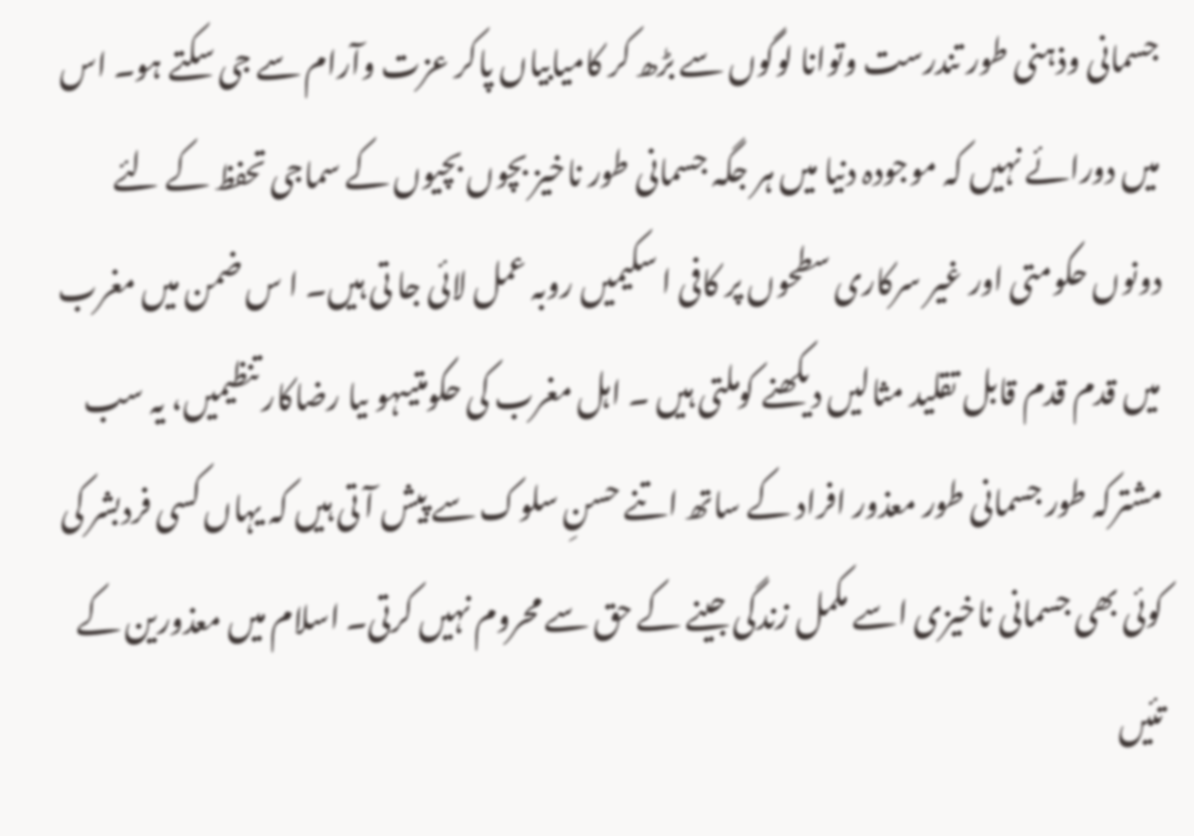جسمانی وذہنی طور تندرست وتوانا لوگوں سے بڑھ کر کامیابیاں پاکر عزت وآرام سے جی سکتے ہو۔ اس میں دورائے نہیں کہ موجودہ دنیا میں ہر جگہ جسمانی طور ناخیز بچوں بچیوں کے سماجی تحفظ کے لئے دونوں حکومتی اور غیر سرکاری سطحوں پر کافی ا سکیمیں روبہ عمل لائی جا تی ہیں۔ ا س ضمن میں مغرب میں قدم قدم قابل تقلید مثالیں دیکھنے کوملتی ہیں ۔ اہل مغرب کی حکومتیںہو ںیا رضاکار تنظیمیں، یہ سب مشترکہ طور جسمانی طور معذور افراد کے ساتھ اتنے حسنِ سلوک سے پیش آ تی ہیں کہ یہاں کسی فردبشر کی کوئی بھی جسمانی ناخیزی اسے مکمل زندگی جینے کے حق سے محروم نہیں کرتی۔ اسلام میں معذورین کے تئیں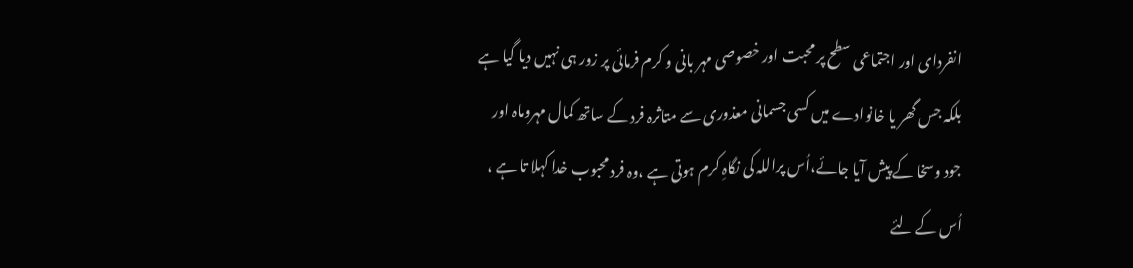انفردای اور اجتماعی سطح پر محبت اور خصوصی مہر بانی و کرم فرمائی پر زور ہی نہیں دیا گیا ہے بلکہ جس گھر یا خانوادے میں کسی جسمانی معذوری سے متاثرہ فرد کے ساتھ کمال مہروماہ اور جود وسخا کے پیش آیا جائے،اُس پراللہ کی نگاہِ کرم ہوتی ہے ،وہ فرد محبوب خدا کہلا تا ہے ، اُس کے لئے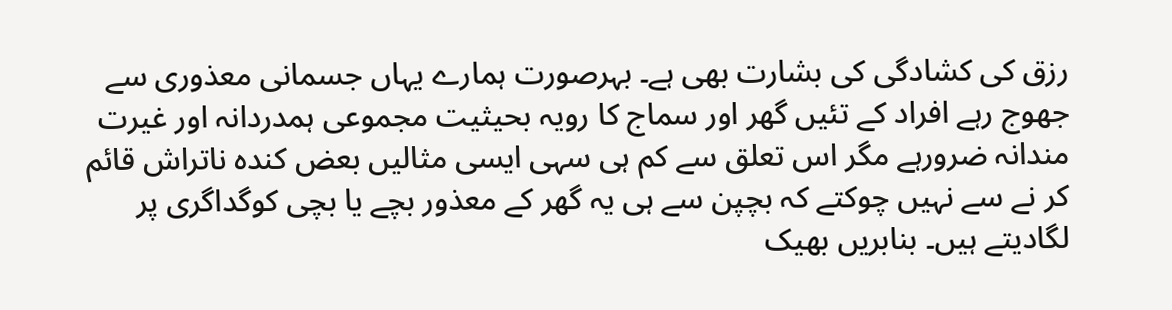رزق کی کشادگی کی بشارت بھی ہے۔ بہرصورت ہمارے یہاں جسمانی معذوری سے جھوج رہے افراد کے تئیں گھر اور سماج کا رویہ بحیثیت مجموعی ہمدردانہ اور غیرت مندانہ ضرورہے مگر اس تعلق سے کم ہی سہی ایسی مثالیں بعض کندہ ناتراش قائم کر نے سے نہیں چوکتے کہ بچپن سے ہی یہ گھر کے معذور بچے یا بچی کوگداگری پر لگادیتے ہیں۔ بنابریں بھیک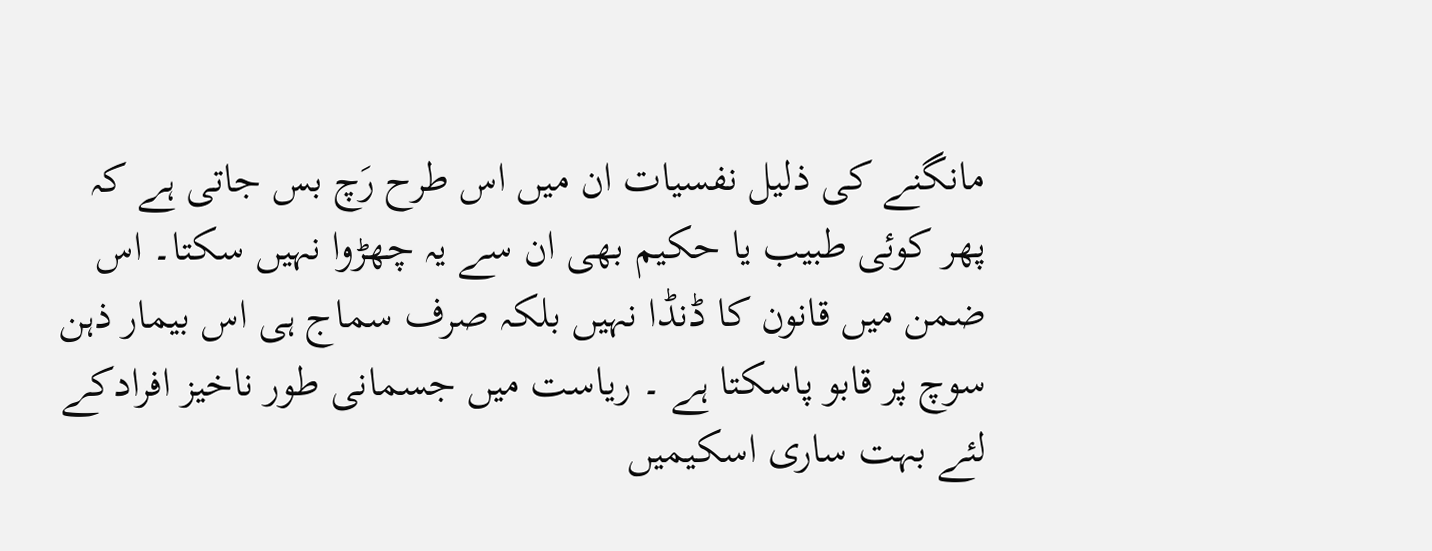مانگنے کی ذلیل نفسیات ان میں اس طرح رَچ بس جاتی ہے کہ پھر کوئی طبیب یا حکیم بھی ان سے یہ چھڑوا نہیں سکتا۔ اس ضمن میں قانون کا ڈنڈا نہیں بلکہ صرف سماج ہی اس بیمار ذہن سوچ پر قابو پاسکتا ہے ۔ ریاست میں جسمانی طور ناخیز افرادکے لئے بہت ساری اسکیمیں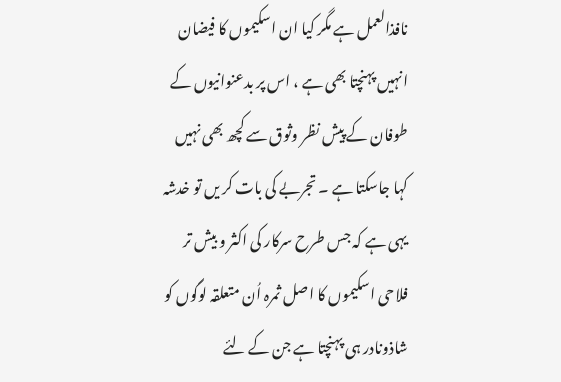نافذالعمل ہے مگر کیا ان اسکیموں کا فیضان انہیں پہنچتا بھی ہے ، اس پر بدعنوانیوں کے طوفان کے پیش نظر وثوق سے کچھ بھی نہیں کہا جاسکتا ہے ۔ تجربے کی بات کر یں تو خدشہ یہی ہے کہ جس طرح سرکار کی اکثر و بیش تر فلاحی اسکیموں کا اصل ثمرہ اُن متعلقہ لوگوں کو شاذونادر ہی پہنچتا ہے جن کے لئے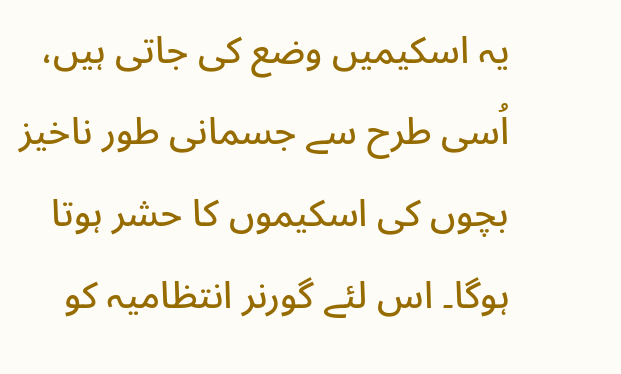یہ اسکیمیں وضع کی جاتی ہیں، اُسی طرح سے جسمانی طور ناخیز بچوں کی اسکیموں کا حشر ہوتا ہوگا۔ اس لئے گورنر انتظامیہ کو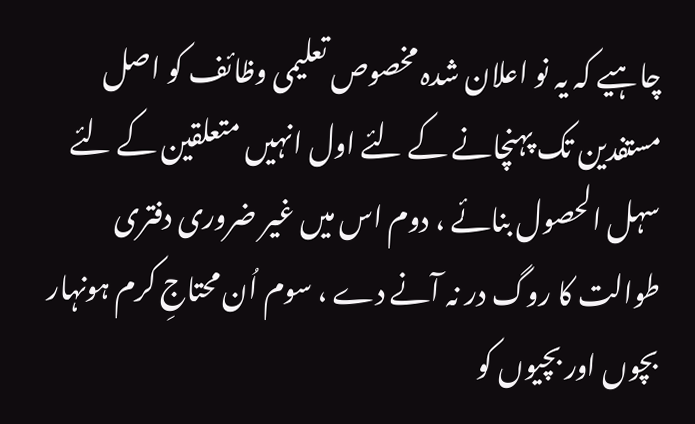چاہیے کہ یہ نو اعلان شدہ مخصوص تعلیمی وظائف کو اصل مستفدین تک پہنچانے کے لئے اول انہیں متعلقین کے لئے سہل الحصول بنائے ، دوم اس میں غیر ضروری دفتری طوالت کا روگ در نہ آنے دے ، سوم اُن محتاجِ کرم ہونہار بچوں اور بچیوں کو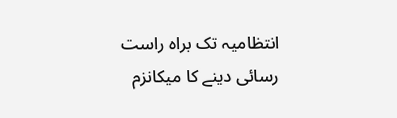انتظامیہ تک براہ راست رسائی دینے کا میکانزم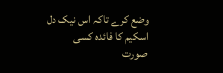وضع کرے تاکہ اس نیک دل اسکیم کا فائدہ کسی صورت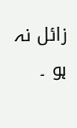زائل نہ ہو ۔